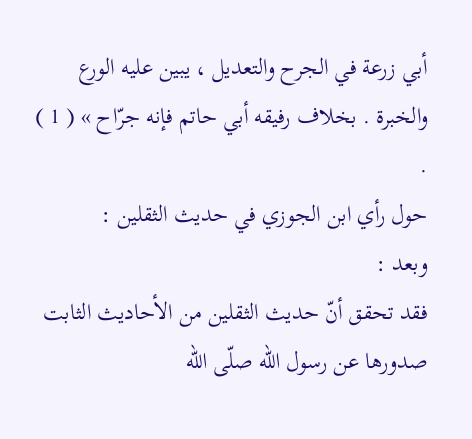أبي زرعة في الجرح والتعديل ، يبين عليه الورع والخبرة . بخلاف رفيقه أبي حاتم فإنه جرّاح » ( 1 ) .
حول رأي ابن الجوزي في حديث الثقلين :
وبعد :
فقد تحقق أنّ حديث الثقلين من الأحاديث الثابت صدورها عن رسول اللّه صلّى اللّه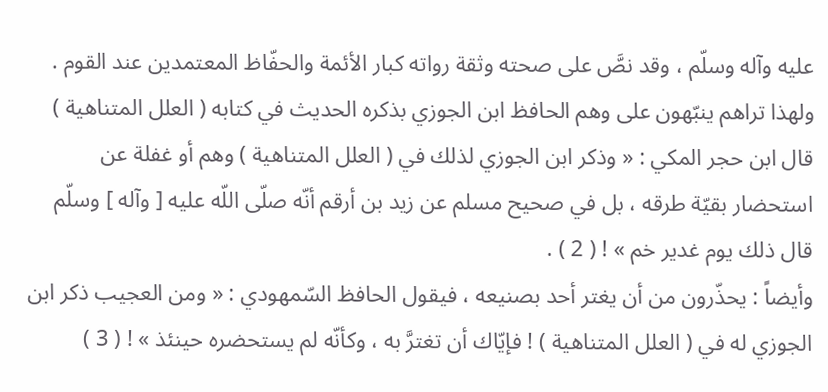عليه وآله وسلّم ، وقد نصَّ على صحته وثقة رواته كبار الأئمة والحفّاظ المعتمدين عند القوم .
ولهذا تراهم ينبّهون على وهم الحافظ ابن الجوزي بذكره الحديث في كتابه ( العلل المتناهية ) قال ابن حجر المكي : « وذكر ابن الجوزي لذلك في ( العلل المتناهية ) وهم أو غفلة عن استحضار بقيّة طرقه ، بل في صحيح مسلم عن زيد بن أرقم أنّه صلّى اللّه عليه [ وآله ] وسلّم قال ذلك يوم غدير خم » ! ( 2 ) .
وأيضاً : يحذّرون من أن يغتر أحد بصنيعه ، فيقول الحافظ السّمهودي : « ومن العجيب ذكر ابن الجوزي له في ( العلل المتناهية ) ! فإيّاك أن تغترَّ به ، وكأنّه لم يستحضره حينئذ » ! ( 3 )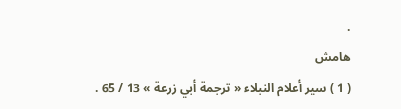.
هامش
( 1 ) سير أعلام النبلاء « ترجمة أبي زرعة » 13 / 65 .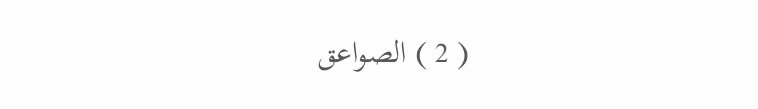( 2 ) الصواعق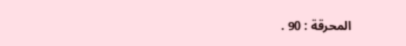المحرقة : 90 .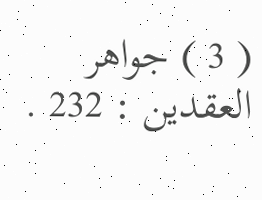( 3 ) جواهر العقدين : 232 .